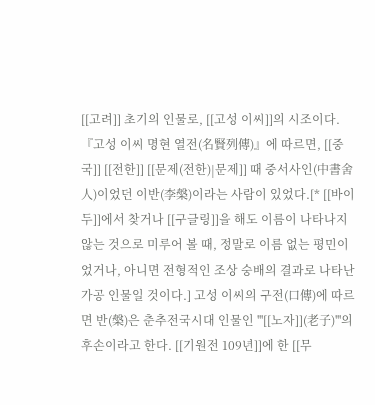[[고려]] 초기의 인물로, [[고성 이씨]]의 시조이다. 『고성 이씨 명현 열전(名賢列傳)』에 따르면, [[중국]] [[전한]] [[문제(전한)|문제]] 때 중서사인(中書舍人)이었던 이반(李槃)이라는 사람이 있었다.[* [[바이두]]에서 찾거나 [[구글링]]을 해도 이름이 나타나지 않는 것으로 미루어 볼 때, 정말로 이름 없는 평민이었거나, 아니면 전형적인 조상 숭배의 결과로 나타난 가공 인물일 것이다.] 고성 이씨의 구전(口傳)에 따르면 반(槃)은 춘추전국시대 인물인 '''[[노자]](老子)'''의 후손이라고 한다. [[기원전 109년]]에 한 [[무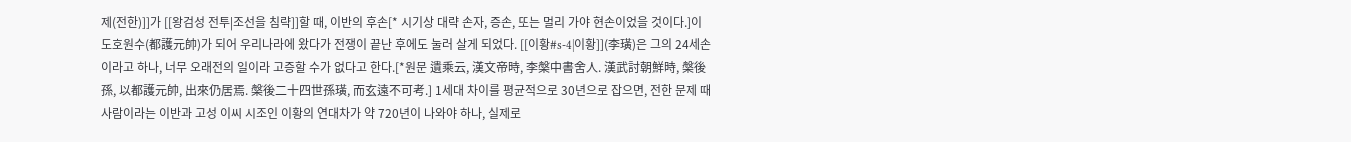제(전한)]]가 [[왕검성 전투|조선을 침략]]할 때, 이반의 후손[* 시기상 대략 손자, 증손, 또는 멀리 가야 현손이었을 것이다.]이 도호원수(都護元帥)가 되어 우리나라에 왔다가 전쟁이 끝난 후에도 눌러 살게 되었다. [[이황#s-4|이황]](李璜)은 그의 24세손이라고 하나, 너무 오래전의 일이라 고증할 수가 없다고 한다.[*원문 遺乘云, 漢文帝時, 李槃中書舍人. 漢武討朝鮮時, 槃後孫, 以都護元帥, 出來仍居焉. 槃後二十四世孫璜, 而玄遠不可考.] 1세대 차이를 평균적으로 30년으로 잡으면, 전한 문제 때 사람이라는 이반과 고성 이씨 시조인 이황의 연대차가 약 720년이 나와야 하나, 실제로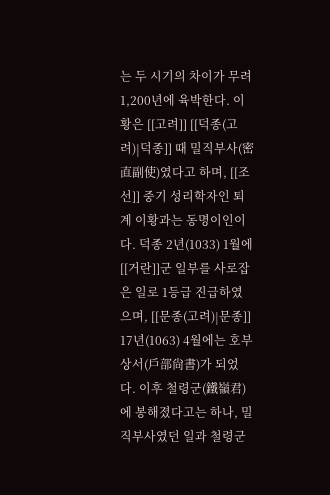는 두 시기의 차이가 무려 1,200년에 육박한다. 이황은 [[고려]] [[덕종(고려)|덕종]] 때 밀직부사(密直副使)였다고 하며, [[조선]] 중기 성리학자인 퇴계 이황과는 동명이인이다. 덕종 2년(1033) 1월에 [[거란]]군 일부를 사로잡은 일로 1등급 진급하였으며, [[문종(고려)|문종]] 17년(1063) 4월에는 호부상서(戶部尙書)가 되었다. 이후 철령군(鐵嶺君)에 봉해졌다고는 하나, 밀직부사였던 일과 철령군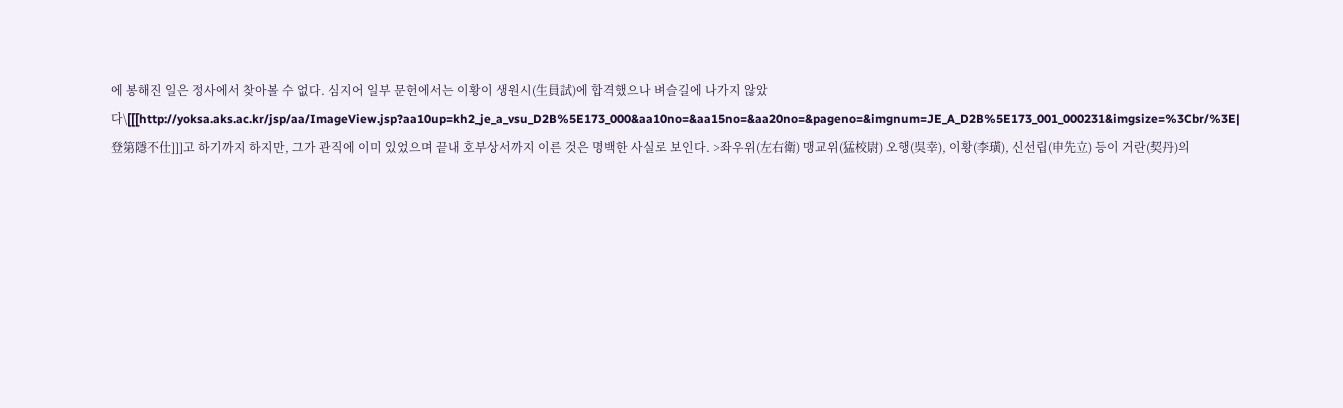에 봉해진 일은 정사에서 찾아볼 수 없다. 심지어 일부 문헌에서는 이황이 생원시(生員試)에 합격했으나 벼슬길에 나가지 않았다\[[[http://yoksa.aks.ac.kr/jsp/aa/ImageView.jsp?aa10up=kh2_je_a_vsu_D2B%5E173_000&aa10no=&aa15no=&aa20no=&pageno=&imgnum=JE_A_D2B%5E173_001_000231&imgsize=%3Cbr/%3E|登第隱不仕]]]고 하기까지 하지만, 그가 관직에 이미 있었으며 끝내 호부상서까지 이른 것은 명백한 사실로 보인다. >좌우위(左右衛) 맹교위(猛校尉) 오행(吳幸), 이황(李璜), 신선립(申先立) 등이 거란(契丹)의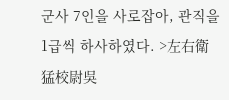군사 7인을 사로잡아, 관직을 1급씩 하사하였다. >左右衛猛校尉吳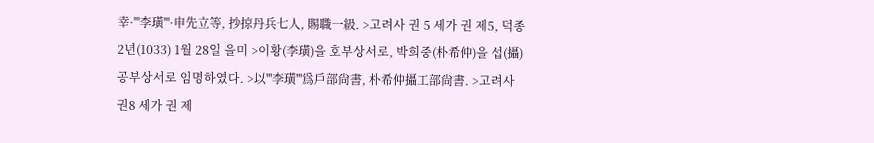幸·'''李璜'''·申先立等, 抄掠丹兵七人, 賜職一級. >고려사 권 5 세가 권 제5, 덕종 2년(1033) 1월 28일 을미 >이황(李璜)을 호부상서로, 박희중(朴希仲)을 섭(攝)공부상서로 임명하였다. >以'''李璜'''爲戶部尙書, 朴希仲攝工部尙書. >고려사 권8 세가 권 제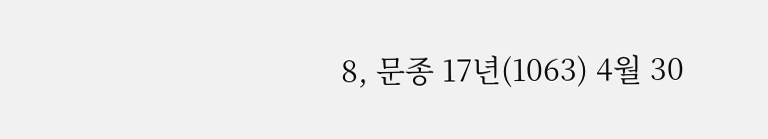8, 문종 17년(1063) 4월 30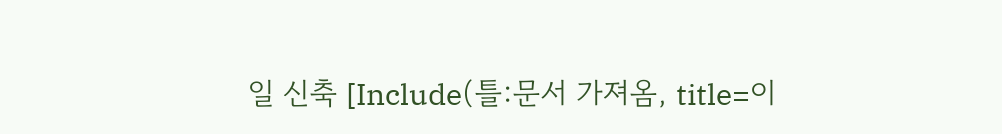일 신축 [Include(틀:문서 가져옴, title=이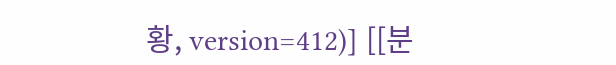황, version=412)] [[분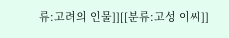류:고려의 인물]][[분류:고성 이씨]]